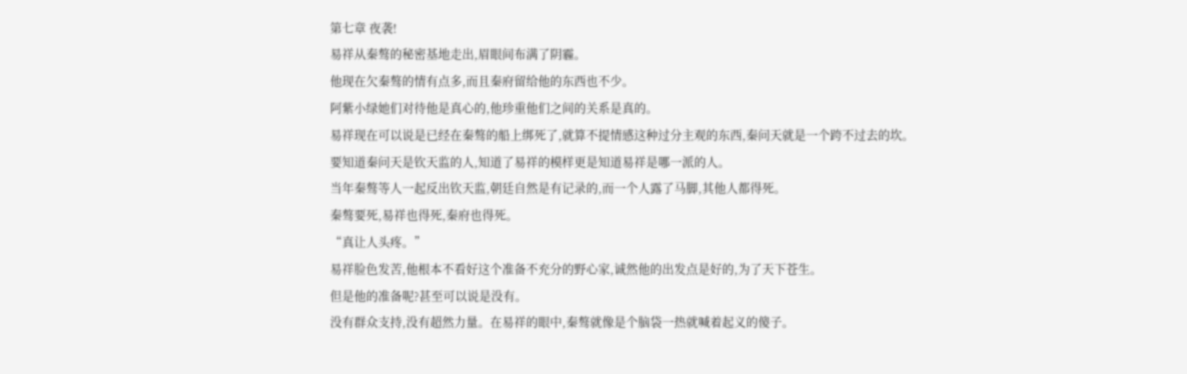第七章 夜袭!
易祥从秦骜的秘密基地走出,眉眼间布满了阴霾。
他现在欠秦骜的情有点多,而且秦府留给他的东西也不少。
阿紫小绿她们对待他是真心的,他珍重他们之间的关系是真的。
易祥现在可以说是已经在秦骜的船上绑死了,就算不提情感这种过分主观的东西,秦问天就是一个跨不过去的坎。
要知道秦问天是钦天监的人,知道了易祥的模样更是知道易祥是哪一派的人。
当年秦骜等人一起反出钦天监,朝廷自然是有记录的,而一个人露了马脚,其他人都得死。
秦骜要死,易祥也得死,秦府也得死。
“真让人头疼。”
易祥脸色发苦,他根本不看好这个准备不充分的野心家,诚然他的出发点是好的,为了天下苍生。
但是他的准备呢?甚至可以说是没有。
没有群众支持,没有超然力量。在易祥的眼中,秦骜就像是个脑袋一热就喊着起义的傻子。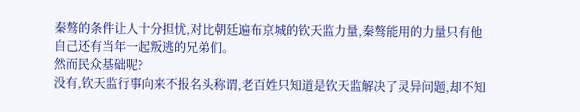秦骜的条件让人十分担忧,对比朝廷遍布京城的钦天监力量,秦骜能用的力量只有他自己还有当年一起叛逃的兄弟们。
然而民众基础呢?
没有,钦天监行事向来不报名头称谓,老百姓只知道是钦天监解决了灵异问题,却不知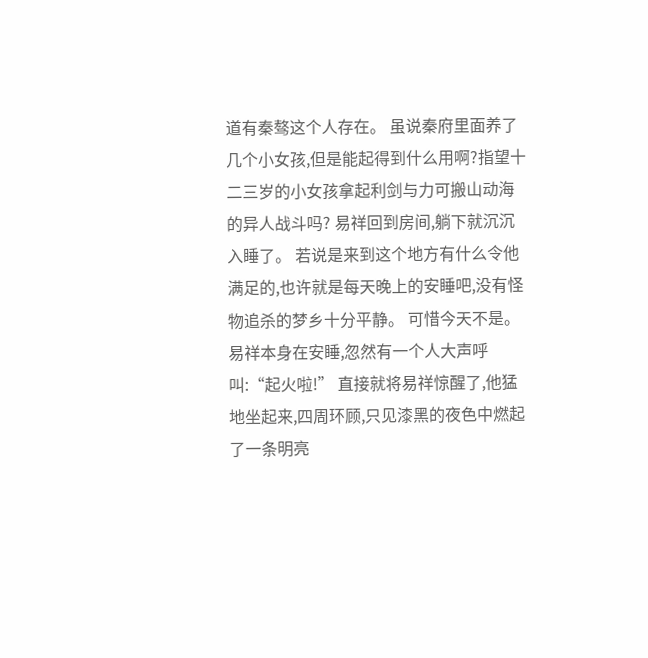道有秦骜这个人存在。 虽说秦府里面养了几个小女孩,但是能起得到什么用啊?指望十二三岁的小女孩拿起利剑与力可搬山动海的异人战斗吗? 易祥回到房间,躺下就沉沉入睡了。 若说是来到这个地方有什么令他满足的,也许就是每天晚上的安睡吧,没有怪物追杀的梦乡十分平静。 可惜今天不是。 易祥本身在安睡,忽然有一个人大声呼叫:“起火啦!” 直接就将易祥惊醒了,他猛地坐起来,四周环顾,只见漆黑的夜色中燃起了一条明亮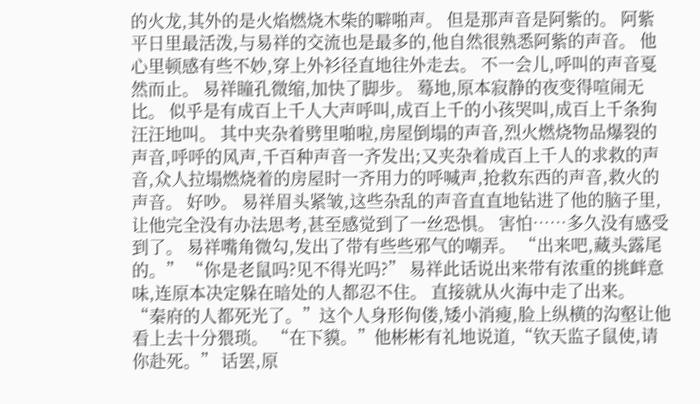的火龙,其外的是火焰燃烧木柴的噼啪声。 但是那声音是阿紫的。 阿紫平日里最活泼,与易祥的交流也是最多的,他自然很熟悉阿紫的声音。 他心里顿感有些不妙,穿上外衫径直地往外走去。 不一会儿,呼叫的声音戛然而止。 易祥瞳孔微缩,加快了脚步。 蓦地,原本寂静的夜变得喧闹无比。 似乎是有成百上千人大声呼叫,成百上千的小孩哭叫,成百上千条狗汪汪地叫。 其中夹杂着劈里啪啦,房屋倒塌的声音,烈火燃烧物品爆裂的声音,呼呼的风声,千百种声音一齐发出;又夹杂着成百上千人的求救的声音,众人拉塌燃烧着的房屋时一齐用力的呼喊声,抢救东西的声音,救火的声音。 好吵。 易祥眉头紧皱,这些杂乱的声音直直地钻进了他的脑子里,让他完全没有办法思考,甚至感觉到了一丝恐惧。 害怕……多久没有感受到了。 易祥嘴角微勾,发出了带有些些邪气的嘲弄。 “出来吧,藏头露尾的。” “你是老鼠吗?见不得光吗?” 易祥此话说出来带有浓重的挑衅意味,连原本决定躲在暗处的人都忍不住。 直接就从火海中走了出来。 “秦府的人都死光了。”这个人身形佝偻,矮小消瘦,脸上纵横的沟壑让他看上去十分猥琐。 “在下貘。”他彬彬有礼地说道,“钦天监子鼠使,请你赴死。” 话罢,原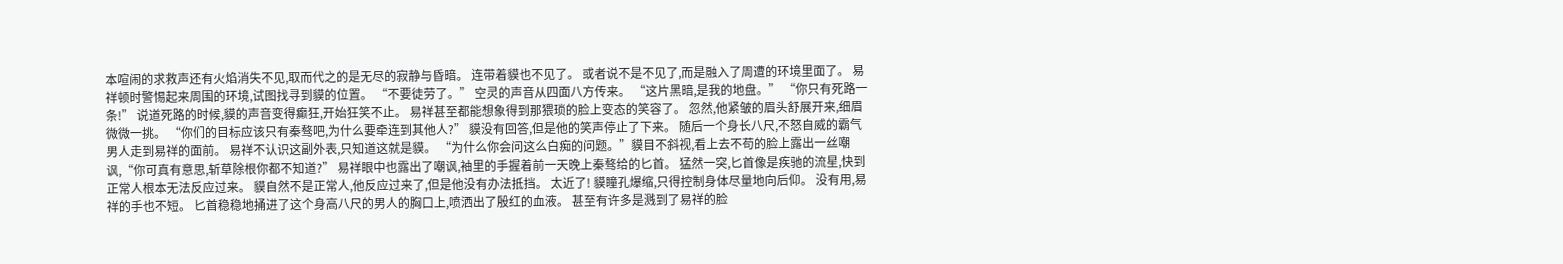本喧闹的求救声还有火焰消失不见,取而代之的是无尽的寂静与昏暗。 连带着貘也不见了。 或者说不是不见了,而是融入了周遭的环境里面了。 易祥顿时警惕起来周围的环境,试图找寻到貘的位置。 “不要徒劳了。” 空灵的声音从四面八方传来。 “这片黑暗,是我的地盘。” “你只有死路一条!” 说道死路的时候,貘的声音变得癫狂,开始狂笑不止。 易祥甚至都能想象得到那猥琐的脸上变态的笑容了。 忽然,他紧皱的眉头舒展开来,细眉微微一挑。 “你们的目标应该只有秦骜吧,为什么要牵连到其他人?” 貘没有回答,但是他的笑声停止了下来。 随后一个身长八尺,不怒自威的霸气男人走到易祥的面前。 易祥不认识这副外表,只知道这就是貘。 “为什么你会问这么白痴的问题。”貘目不斜视,看上去不苟的脸上露出一丝嘲讽,“你可真有意思,斩草除根你都不知道?” 易祥眼中也露出了嘲讽,袖里的手握着前一天晚上秦骜给的匕首。 猛然一突,匕首像是疾驰的流星,快到正常人根本无法反应过来。 貘自然不是正常人,他反应过来了,但是他没有办法抵挡。 太近了! 貘瞳孔爆缩,只得控制身体尽量地向后仰。 没有用,易祥的手也不短。 匕首稳稳地捅进了这个身高八尺的男人的胸口上,喷洒出了殷红的血液。 甚至有许多是溅到了易祥的脸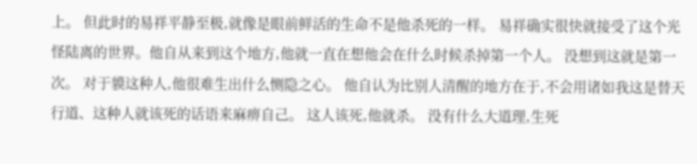上。 但此时的易祥平静至极,就像是眼前鲜活的生命不是他杀死的一样。 易祥确实很快就接受了这个光怪陆离的世界。他自从来到这个地方,他就一直在想他会在什么时候杀掉第一个人。 没想到这就是第一次。 对于貘这种人,他很难生出什么恻隐之心。 他自认为比别人清醒的地方在于,不会用诸如我这是替天行道、这种人就该死的话语来麻痹自己。 这人该死,他就杀。 没有什么大道理,生死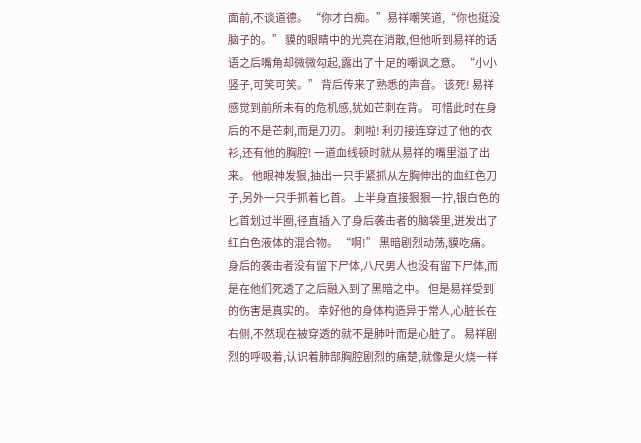面前,不谈道德。 “你才白痴。”易祥嘲笑道,“你也挺没脑子的。” 貘的眼睛中的光亮在消散,但他听到易祥的话语之后嘴角却微微勾起,露出了十足的嘲讽之意。 “小小竖子,可笑可笑。” 背后传来了熟悉的声音。 该死! 易祥感觉到前所未有的危机感,犹如芒刺在背。 可惜此时在身后的不是芒刺,而是刀刃。 刺啦! 利刃接连穿过了他的衣衫,还有他的胸腔! 一道血线顿时就从易祥的嘴里溢了出来。 他眼神发狠,抽出一只手紧抓从左胸伸出的血红色刀子,另外一只手抓着匕首。 上半身直接狠狠一拧,银白色的匕首划过半圈,径直插入了身后袭击者的脑袋里,迸发出了红白色液体的混合物。 “啊!” 黑暗剧烈动荡,貘吃痛。 身后的袭击者没有留下尸体,八尺男人也没有留下尸体,而是在他们死透了之后融入到了黑暗之中。 但是易祥受到的伤害是真实的。 幸好他的身体构造异于常人,心脏长在右侧,不然现在被穿透的就不是肺叶而是心脏了。 易祥剧烈的呼吸着,认识着肺部胸腔剧烈的痛楚,就像是火烧一样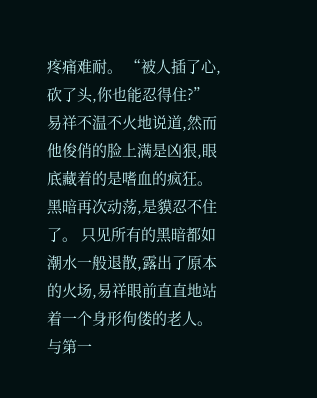疼痛难耐。 “被人插了心,砍了头,你也能忍得住?” 易祥不温不火地说道,然而他俊俏的脸上满是凶狠,眼底藏着的是嗜血的疯狂。 黑暗再次动荡,是貘忍不住了。 只见所有的黑暗都如潮水一般退散,露出了原本的火场,易祥眼前直直地站着一个身形佝偻的老人。 与第一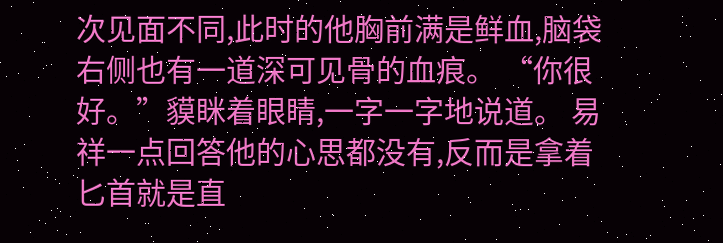次见面不同,此时的他胸前满是鲜血,脑袋右侧也有一道深可见骨的血痕。 “你很好。”貘眯着眼睛,一字一字地说道。 易祥一点回答他的心思都没有,反而是拿着匕首就是直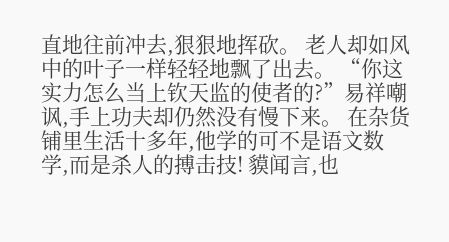直地往前冲去,狠狠地挥砍。 老人却如风中的叶子一样轻轻地飘了出去。 “你这实力怎么当上钦天监的使者的?”易祥嘲讽,手上功夫却仍然没有慢下来。 在杂货铺里生活十多年,他学的可不是语文数学,而是杀人的搏击技! 貘闻言,也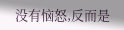没有恼怒,反而是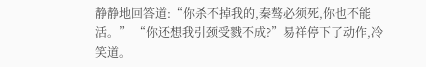静静地回答道:“你杀不掉我的,秦骜必须死,你也不能活。” “你还想我引颈受戮不成?”易祥停下了动作,冷笑道。